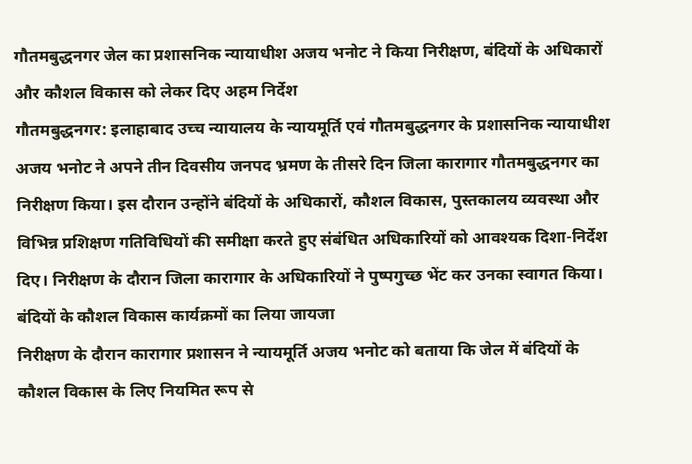गौतमबुद्धनगर जेल का प्रशासनिक न्यायाधीश अजय भनोट ने किया निरीक्षण, बंदियों के अधिकारों और कौशल विकास को लेकर दिए अहम निर्देश
गौतमबुद्धनगर: इलाहाबाद उच्च न्यायालय के न्यायमूर्ति एवं गौतमबुद्धनगर के प्रशासनिक न्यायाधीश अजय भनोट ने अपने तीन दिवसीय जनपद भ्रमण के तीसरे दिन जिला कारागार गौतमबुद्धनगर का निरीक्षण किया। इस दौरान उन्होंने बंदियों के अधिकारों, कौशल विकास, पुस्तकालय व्यवस्था और विभिन्न प्रशिक्षण गतिविधियों की समीक्षा करते हुए संबंधित अधिकारियों को आवश्यक दिशा-निर्देश दिए। निरीक्षण के दौरान जिला कारागार के अधिकारियों ने पुष्पगुच्छ भेंट कर उनका स्वागत किया।
बंदियों के कौशल विकास कार्यक्रमों का लिया जायजा
निरीक्षण के दौरान कारागार प्रशासन ने न्यायमूर्ति अजय भनोट को बताया कि जेल में बंदियों के कौशल विकास के लिए नियमित रूप से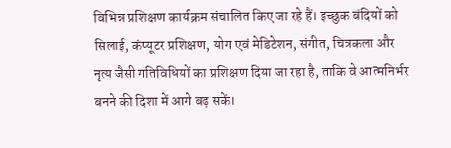विभिन्न प्रशिक्षण कार्यक्रम संचालित किए जा रहे हैं। इच्छुक बंदियों को सिलाई, कंप्यूटर प्रशिक्षण, योग एवं मेडिटेशन, संगीत, चित्रकला और नृत्य जैसी गतिविधियों का प्रशिक्षण दिया जा रहा है, ताकि वे आत्मनिर्भर बनने की दिशा में आगे बढ़ सकें।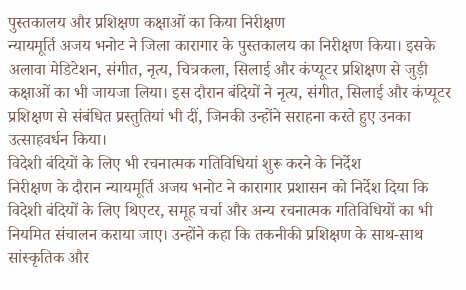पुस्तकालय और प्रशिक्षण कक्षाओं का किया निरीक्षण
न्यायमूर्ति अजय भनोट ने जिला कारागार के पुस्तकालय का निरीक्षण किया। इसके अलावा मेडिटेशन, संगीत, नृत्य, चित्रकला, सिलाई और कंप्यूटर प्रशिक्षण से जुड़ी कक्षाओं का भी जायजा लिया। इस दौरान बंदियों ने नृत्य, संगीत, सिलाई और कंप्यूटर प्रशिक्षण से संबंधित प्रस्तुतियां भी दीं, जिनकी उन्होंने सराहना करते हुए उनका उत्साहवर्धन किया।
विदेशी बंदियों के लिए भी रचनात्मक गतिविधियां शुरू करने के निर्देश
निरीक्षण के दौरान न्यायमूर्ति अजय भनोट ने कारागार प्रशासन को निर्देश दिया कि विदेशी बंदियों के लिए थिएटर, समूह चर्चा और अन्य रचनात्मक गतिविधियों का भी नियमित संचालन कराया जाए। उन्होंने कहा कि तकनीकी प्रशिक्षण के साथ-साथ सांस्कृतिक और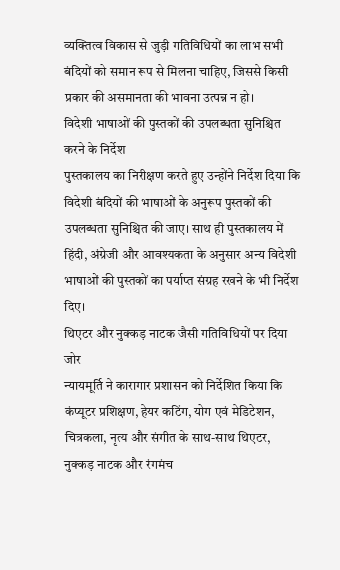व्यक्तित्व विकास से जुड़ी गतिविधियों का लाभ सभी बंदियों को समान रूप से मिलना चाहिए, जिससे किसी प्रकार की असमानता की भावना उत्पन्न न हो।
विदेशी भाषाओं की पुस्तकों की उपलब्धता सुनिश्चित करने के निर्देश
पुस्तकालय का निरीक्षण करते हुए उन्होंने निर्देश दिया कि विदेशी बंदियों की भाषाओं के अनुरूप पुस्तकों की उपलब्धता सुनिश्चित की जाए। साथ ही पुस्तकालय में हिंदी, अंग्रेजी और आवश्यकता के अनुसार अन्य विदेशी भाषाओं की पुस्तकों का पर्याप्त संग्रह रखने के भी निर्देश दिए।
थिएटर और नुक्कड़ नाटक जैसी गतिविधियों पर दिया जोर
न्यायमूर्ति ने कारागार प्रशासन को निर्देशित किया कि कंप्यूटर प्रशिक्षण, हेयर कटिंग, योग एवं मेडिटेशन, चित्रकला, नृत्य और संगीत के साथ-साथ थिएटर, नुक्कड़ नाटक और रंगमंच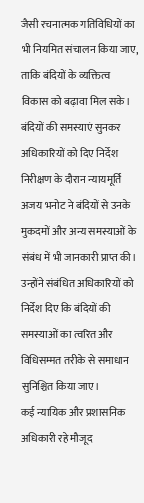जैसी रचनात्मक गतिविधियों का भी नियमित संचालन किया जाए, ताकि बंदियों के व्यक्तित्व विकास को बढ़ावा मिल सके।
बंदियों की समस्याएं सुनकर अधिकारियों को दिए निर्देश
निरीक्षण के दौरान न्यायमूर्ति अजय भनोट ने बंदियों से उनके मुकदमों और अन्य समस्याओं के संबंध में भी जानकारी प्राप्त की। उन्होंने संबंधित अधिकारियों को निर्देश दिए कि बंदियों की समस्याओं का त्वरित और विधिसम्मत तरीके से समाधान सुनिश्चित किया जाए।
कई न्यायिक और प्रशासनिक अधिकारी रहे मौजूद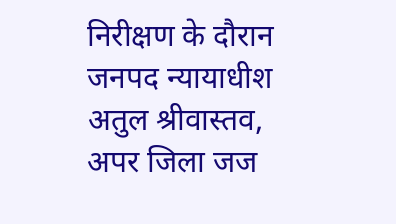निरीक्षण के दौरान जनपद न्यायाधीश अतुल श्रीवास्तव, अपर जिला जज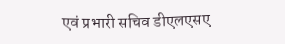एवं प्रभारी सचिव डीएलएसए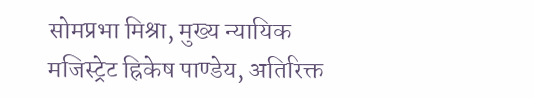सोमप्रभा मिश्रा, मुख्य न्यायिक मजिस्ट्रेट ह्रिकेष पाण्डेय, अतिरिक्त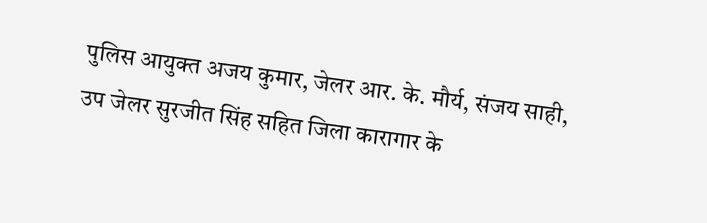पुलिस आयुक्त अजय कुमार, जेलर आर. के. मौर्य, संजय साही, उप जेलर सुरजीत सिंह सहित जिला कारागार के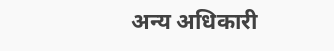अन्य अधिकारी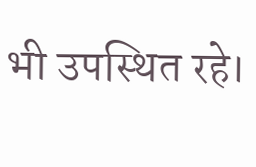भी उपस्थित रहे।